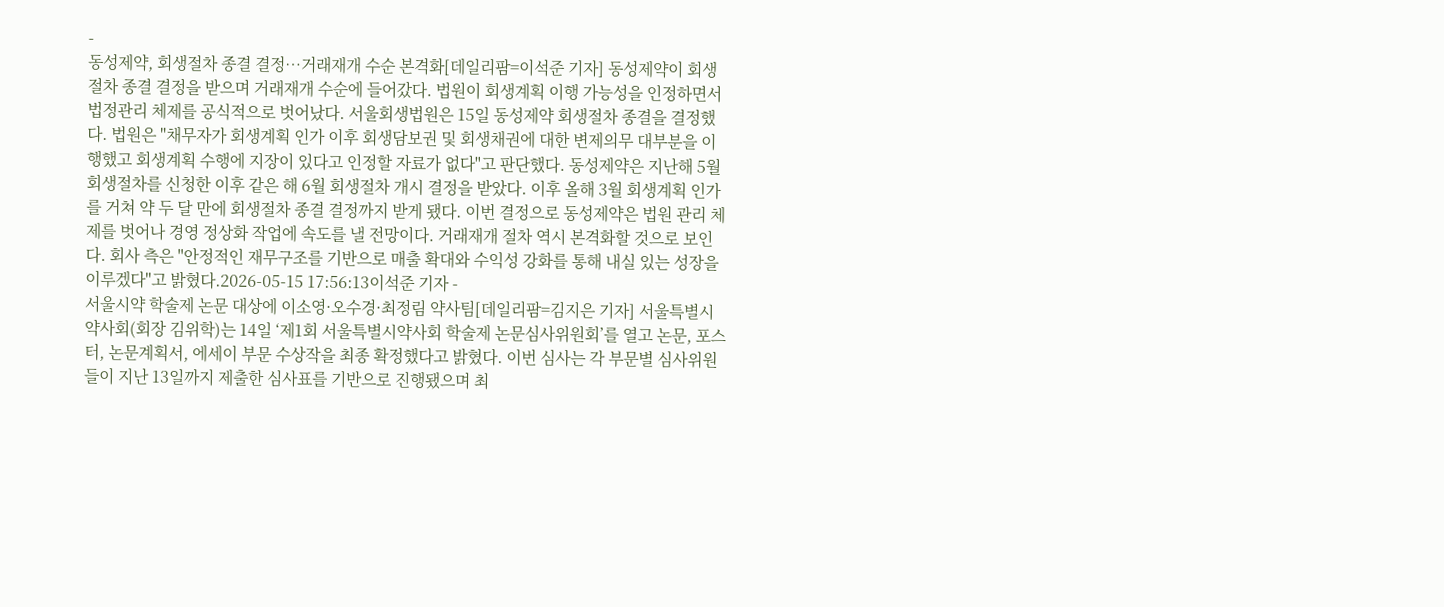-
동성제약, 회생절차 종결 결정…거래재개 수순 본격화[데일리팜=이석준 기자] 동성제약이 회생절차 종결 결정을 받으며 거래재개 수순에 들어갔다. 법원이 회생계획 이행 가능성을 인정하면서 법정관리 체제를 공식적으로 벗어났다. 서울회생법원은 15일 동성제약 회생절차 종결을 결정했다. 법원은 "채무자가 회생계획 인가 이후 회생담보권 및 회생채권에 대한 변제의무 대부분을 이행했고 회생계획 수행에 지장이 있다고 인정할 자료가 없다"고 판단했다. 동성제약은 지난해 5월 회생절차를 신청한 이후 같은 해 6월 회생절차 개시 결정을 받았다. 이후 올해 3월 회생계획 인가를 거쳐 약 두 달 만에 회생절차 종결 결정까지 받게 됐다. 이번 결정으로 동성제약은 법원 관리 체제를 벗어나 경영 정상화 작업에 속도를 낼 전망이다. 거래재개 절차 역시 본격화할 것으로 보인다. 회사 측은 "안정적인 재무구조를 기반으로 매출 확대와 수익성 강화를 통해 내실 있는 성장을 이루겠다"고 밝혔다.2026-05-15 17:56:13이석준 기자 -
서울시약 학술제 논문 대상에 이소영·오수경·최정림 약사팀[데일리팜=김지은 기자] 서울특별시약사회(회장 김위학)는 14일 ‘제1회 서울특별시약사회 학술제 논문심사위원회’를 열고 논문, 포스터, 논문계획서, 에세이 부문 수상작을 최종 확정했다고 밝혔다. 이번 심사는 각 부문별 심사위원들이 지난 13일까지 제출한 심사표를 기반으로 진행됐으며 최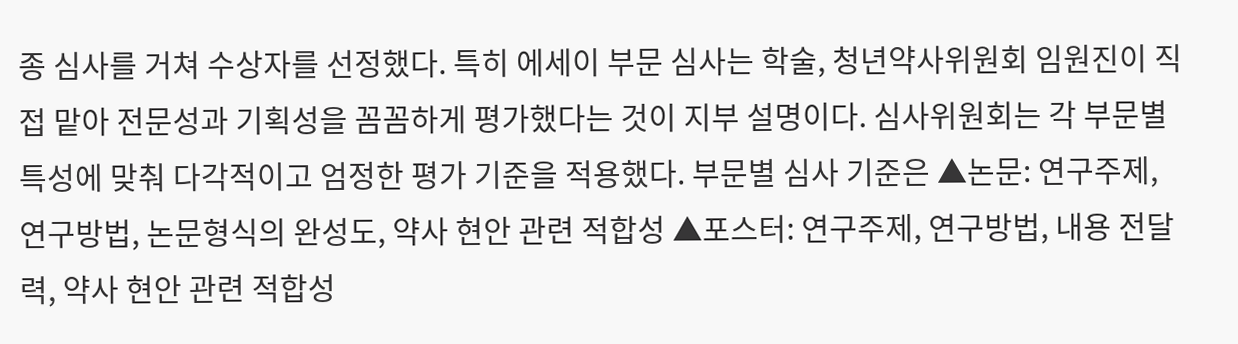종 심사를 거쳐 수상자를 선정했다. 특히 에세이 부문 심사는 학술, 청년약사위원회 임원진이 직접 맡아 전문성과 기획성을 꼼꼼하게 평가했다는 것이 지부 설명이다. 심사위원회는 각 부문별 특성에 맞춰 다각적이고 엄정한 평가 기준을 적용했다. 부문별 심사 기준은 ▲논문: 연구주제, 연구방법, 논문형식의 완성도, 약사 현안 관련 적합성 ▲포스터: 연구주제, 연구방법, 내용 전달력, 약사 현안 관련 적합성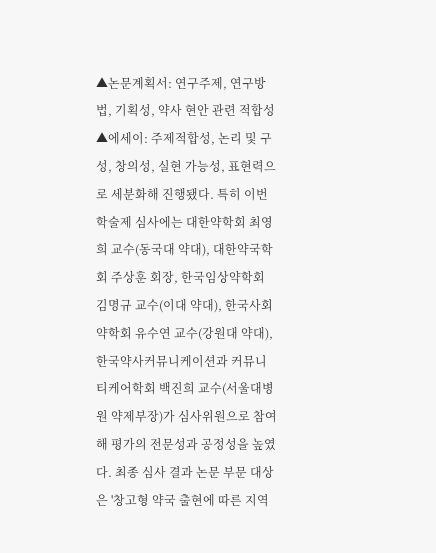▲논문계획서: 연구주제, 연구방법, 기획성, 약사 현안 관련 적합성 ▲에세이: 주제적합성, 논리 및 구성, 창의성, 실현 가능성, 표현력으로 세분화해 진행됐다. 특히 이번 학술제 심사에는 대한약학회 최영희 교수(동국대 약대), 대한약국학회 주상훈 회장, 한국임상약학회 김명규 교수(이대 약대), 한국사회약학회 유수연 교수(강원대 약대), 한국약사커뮤니케이션과 커뮤니티케어학회 백진희 교수(서울대병원 약제부장)가 심사위원으로 참여해 평가의 전문성과 공정성을 높였다. 최종 심사 결과 논문 부문 대상은 '창고형 약국 출현에 따른 지역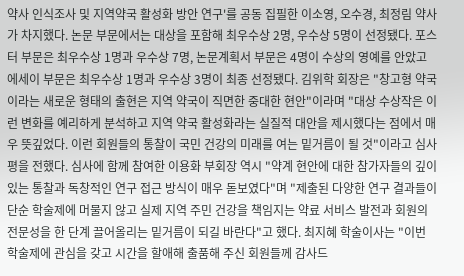약사 인식조사 및 지역약국 활성화 방안 연구'를 공동 집필한 이소영, 오수경, 최정림 약사가 차지했다. 논문 부문에서는 대상을 포함해 최우수상 2명, 우수상 5명이 선정됐다. 포스터 부문은 최우수상 1명과 우수상 7명, 논문계획서 부문은 4명이 수상의 영예를 안았고 에세이 부문은 최우수상 1명과 우수상 3명이 최종 선정됐다. 김위학 회장은 "창고형 약국이라는 새로운 형태의 출현은 지역 약국이 직면한 중대한 현안"이라며 "대상 수상작은 이런 변화를 예리하게 분석하고 지역 약국 활성화라는 실질적 대안을 제시했다는 점에서 매우 뜻깊었다. 이런 회원들의 통찰이 국민 건강의 미래를 여는 밑거름이 될 것"이라고 심사평을 전했다. 심사에 함께 참여한 이용화 부회장 역시 "약계 현안에 대한 참가자들의 깊이 있는 통찰과 독창적인 연구 접근 방식이 매우 돋보였다"며 "제출된 다양한 연구 결과들이 단순 학술제에 머물지 않고 실제 지역 주민 건강을 책임지는 약료 서비스 발전과 회원의 전문성을 한 단계 끌어올리는 밑거름이 되길 바란다"고 했다. 최지혜 학술이사는 "이번 학술제에 관심을 갖고 시간을 할애해 출품해 주신 회원들께 감사드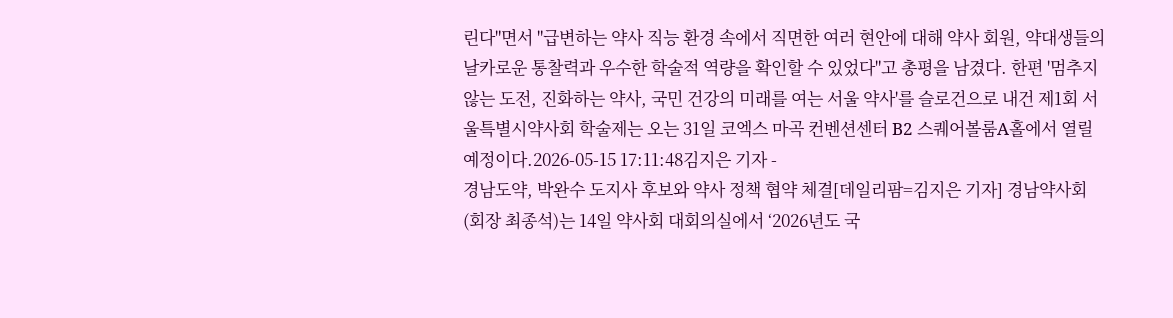린다"면서 "급변하는 약사 직능 환경 속에서 직면한 여러 현안에 대해 약사 회원, 약대생들의 날카로운 통찰력과 우수한 학술적 역량을 확인할 수 있었다"고 총평을 남겼다. 한편 '멈추지 않는 도전, 진화하는 약사, 국민 건강의 미래를 여는 서울 약사'를 슬로건으로 내건 제1회 서울특별시약사회 학술제는 오는 31일 코엑스 마곡 컨벤션센터 B2 스퀘어볼룸A홀에서 열릴 예정이다.2026-05-15 17:11:48김지은 기자 -
경남도약, 박완수 도지사 후보와 약사 정책 협약 체결[데일리팜=김지은 기자] 경남약사회(회장 최종석)는 14일 약사회 대회의실에서 ‘2026년도 국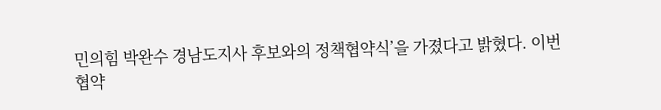민의힘 박완수 경남도지사 후보와의 정책협약식’을 가졌다고 밝혔다. 이번 협약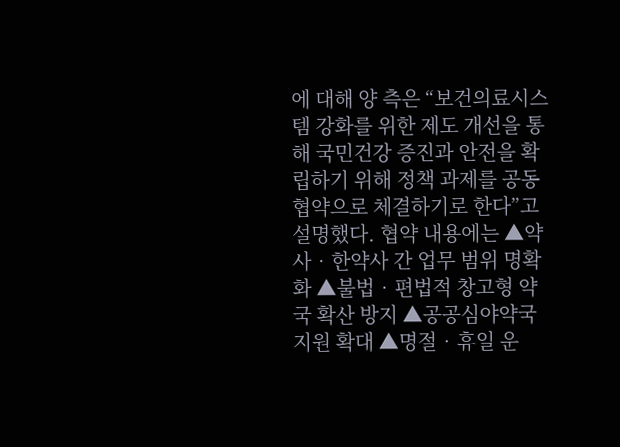에 대해 양 측은 “보건의료시스템 강화를 위한 제도 개선을 통해 국민건강 증진과 안전을 확립하기 위해 정책 과제를 공동 협약으로 체결하기로 한다”고 설명했다. 협약 내용에는 ▲약사‧한약사 간 업무 범위 명확화 ▲불법‧편법적 창고형 약국 확산 방지 ▲공공심야약국 지원 확대 ▲명절‧휴일 운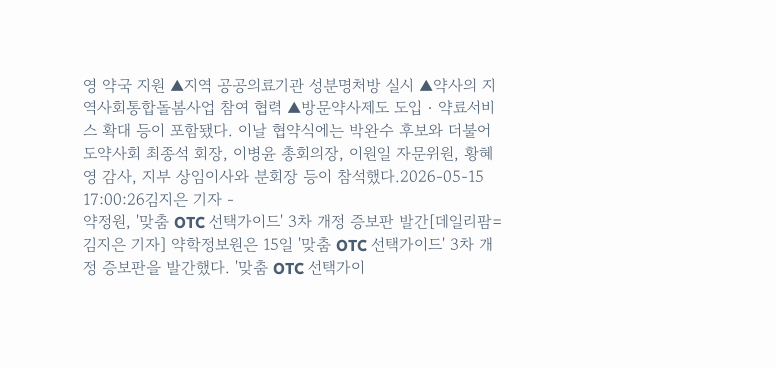영 약국 지원 ▲지역 공공의료기관 성분명처방 실시 ▲약사의 지역사회통합돌봄사업 참여 협력 ▲방문약사제도 도입‧약료서비스 확대 등이 포함됐다. 이날 협약식에는 박완수 후보와 더불어 도약사회 최종석 회장, 이병윤 총회의장, 이원일 자문위원, 황혜영 감사, 지부 상임이사와 분회장 등이 참석했다.2026-05-15 17:00:26김지은 기자 -
약정원, '맞춤 OTC 선택가이드' 3차 개정 증보판 발간[데일리팜=김지은 기자] 약학정보원은 15일 '맞춤 OTC 선택가이드' 3차 개정 증보판을 발간했다. '맞춤 OTC 선택가이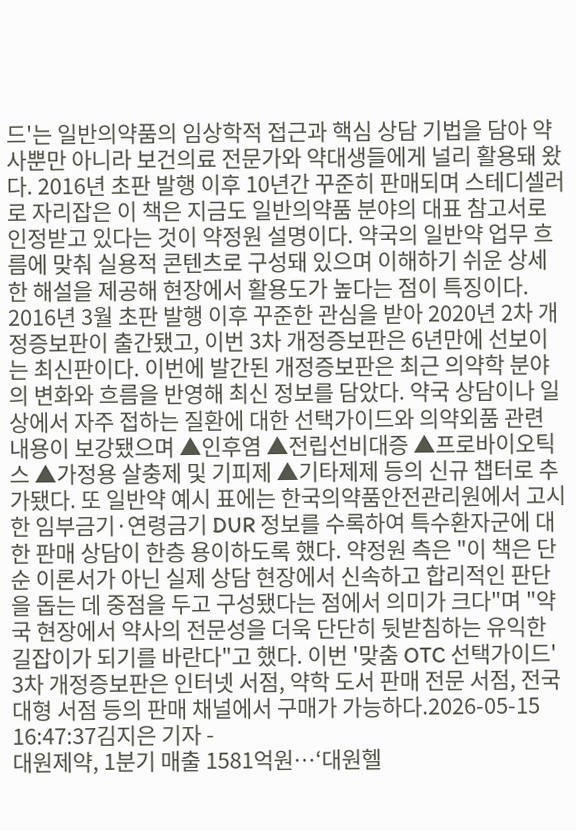드'는 일반의약품의 임상학적 접근과 핵심 상담 기법을 담아 약사뿐만 아니라 보건의료 전문가와 약대생들에게 널리 활용돼 왔다. 2016년 초판 발행 이후 10년간 꾸준히 판매되며 스테디셀러로 자리잡은 이 책은 지금도 일반의약품 분야의 대표 참고서로 인정받고 있다는 것이 약정원 설명이다. 약국의 일반약 업무 흐름에 맞춰 실용적 콘텐츠로 구성돼 있으며 이해하기 쉬운 상세한 해설을 제공해 현장에서 활용도가 높다는 점이 특징이다. 2016년 3월 초판 발행 이후 꾸준한 관심을 받아 2020년 2차 개정증보판이 출간됐고, 이번 3차 개정증보판은 6년만에 선보이는 최신판이다. 이번에 발간된 개정증보판은 최근 의약학 분야의 변화와 흐름을 반영해 최신 정보를 담았다. 약국 상담이나 일상에서 자주 접하는 질환에 대한 선택가이드와 의약외품 관련 내용이 보강됐으며 ▲인후염 ▲전립선비대증 ▲프로바이오틱스 ▲가정용 살충제 및 기피제 ▲기타제제 등의 신규 챕터로 추가됐다. 또 일반약 예시 표에는 한국의약품안전관리원에서 고시한 임부금기·연령금기 DUR 정보를 수록하여 특수환자군에 대한 판매 상담이 한층 용이하도록 했다. 약정원 측은 "이 책은 단순 이론서가 아닌 실제 상담 현장에서 신속하고 합리적인 판단을 돕는 데 중점을 두고 구성됐다는 점에서 의미가 크다"며 "약국 현장에서 약사의 전문성을 더욱 단단히 뒷받침하는 유익한 길잡이가 되기를 바란다"고 했다. 이번 '맞춤 OTC 선택가이드' 3차 개정증보판은 인터넷 서점, 약학 도서 판매 전문 서점, 전국 대형 서점 등의 판매 채널에서 구매가 가능하다.2026-05-15 16:47:37김지은 기자 -
대원제약, 1분기 매출 1581억원…‘대원헬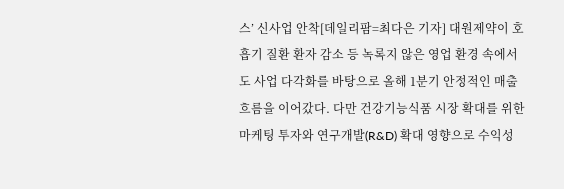스’ 신사업 안착[데일리팜=최다은 기자] 대원제약이 호흡기 질환 환자 감소 등 녹록지 않은 영업 환경 속에서도 사업 다각화를 바탕으로 올해 1분기 안정적인 매출 흐름을 이어갔다. 다만 건강기능식품 시장 확대를 위한 마케팅 투자와 연구개발(R&D) 확대 영향으로 수익성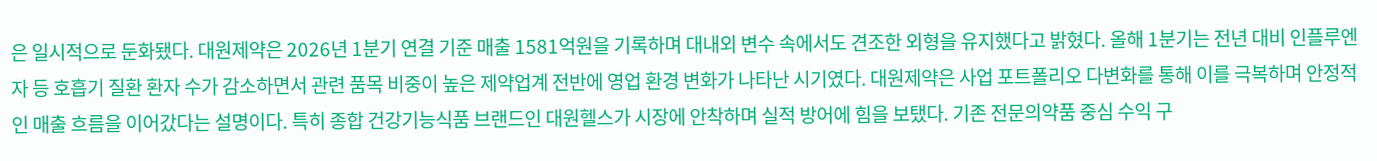은 일시적으로 둔화됐다. 대원제약은 2026년 1분기 연결 기준 매출 1581억원을 기록하며 대내외 변수 속에서도 견조한 외형을 유지했다고 밝혔다. 올해 1분기는 전년 대비 인플루엔자 등 호흡기 질환 환자 수가 감소하면서 관련 품목 비중이 높은 제약업계 전반에 영업 환경 변화가 나타난 시기였다. 대원제약은 사업 포트폴리오 다변화를 통해 이를 극복하며 안정적인 매출 흐름을 이어갔다는 설명이다. 특히 종합 건강기능식품 브랜드인 대원헬스가 시장에 안착하며 실적 방어에 힘을 보탰다. 기존 전문의약품 중심 수익 구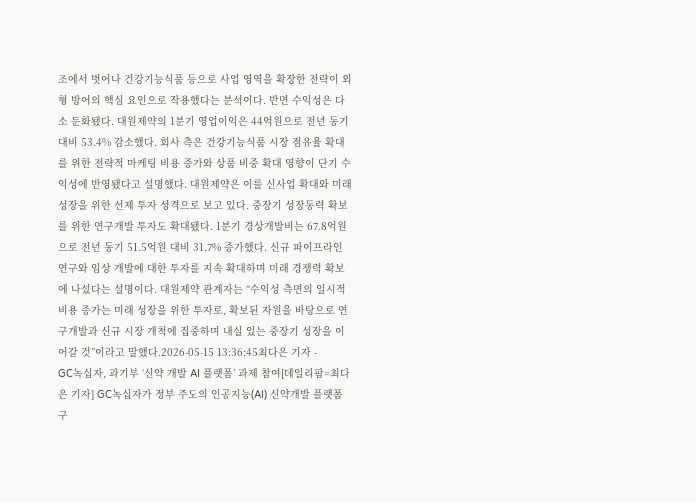조에서 벗어나 건강기능식품 등으로 사업 영역을 확장한 전략이 외형 방어의 핵심 요인으로 작용했다는 분석이다. 반면 수익성은 다소 둔화됐다. 대원제약의 1분기 영업이익은 44억원으로 전년 동기 대비 53.4% 감소했다. 회사 측은 건강기능식품 시장 점유율 확대를 위한 전략적 마케팅 비용 증가와 상품 비중 확대 영향이 단기 수익성에 반영됐다고 설명했다. 대원제약은 이를 신사업 확대와 미래 성장을 위한 선제 투자 성격으로 보고 있다. 중장기 성장동력 확보를 위한 연구개발 투자도 확대됐다. 1분기 경상개발비는 67.8억원으로 전년 동기 51.5억원 대비 31.7% 증가했다. 신규 파이프라인 연구와 임상 개발에 대한 투자를 지속 확대하며 미래 경쟁력 확보에 나섰다는 설명이다. 대원제약 관계자는 “수익성 측면의 일시적 비용 증가는 미래 성장을 위한 투자로, 확보된 자원을 바탕으로 연구개발과 신규 시장 개척에 집중하며 내실 있는 중장기 성장을 이어갈 것”이라고 말했다.2026-05-15 13:36:45최다은 기자 -
GC녹십자, 과기부 ‘신약 개발 AI 플랫폼’ 과제 참여[데일리팜=최다은 기자] GC녹십자가 정부 주도의 인공지능(AI) 신약개발 플랫폼 구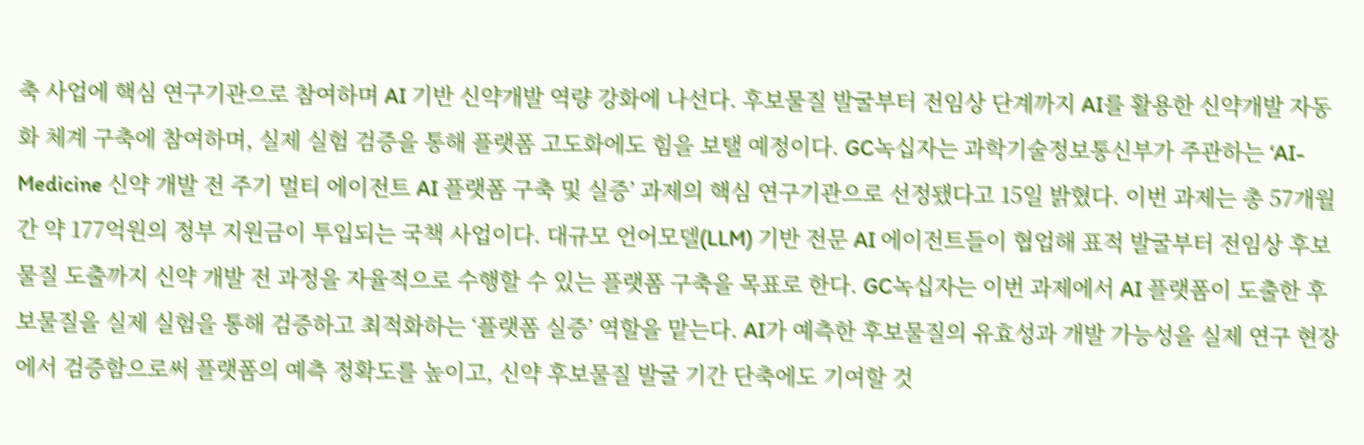축 사업에 핵심 연구기관으로 참여하며 AI 기반 신약개발 역량 강화에 나선다. 후보물질 발굴부터 전임상 단계까지 AI를 활용한 신약개발 자동화 체계 구축에 참여하며, 실제 실험 검증을 통해 플랫폼 고도화에도 힘을 보탤 예정이다. GC녹십자는 과학기술정보통신부가 주관하는 ‘AI-Medicine 신약 개발 전 주기 멀티 에이전트 AI 플랫폼 구축 및 실증’ 과제의 핵심 연구기관으로 선정됐다고 15일 밝혔다. 이번 과제는 총 57개월간 약 177억원의 정부 지원금이 투입되는 국책 사업이다. 대규모 언어모델(LLM) 기반 전문 AI 에이전트들이 협업해 표적 발굴부터 전임상 후보물질 도출까지 신약 개발 전 과정을 자율적으로 수행할 수 있는 플랫폼 구축을 목표로 한다. GC녹십자는 이번 과제에서 AI 플랫폼이 도출한 후보물질을 실제 실험을 통해 검증하고 최적화하는 ‘플랫폼 실증’ 역할을 맡는다. AI가 예측한 후보물질의 유효성과 개발 가능성을 실제 연구 현장에서 검증함으로써 플랫폼의 예측 정확도를 높이고, 신약 후보물질 발굴 기간 단축에도 기여할 것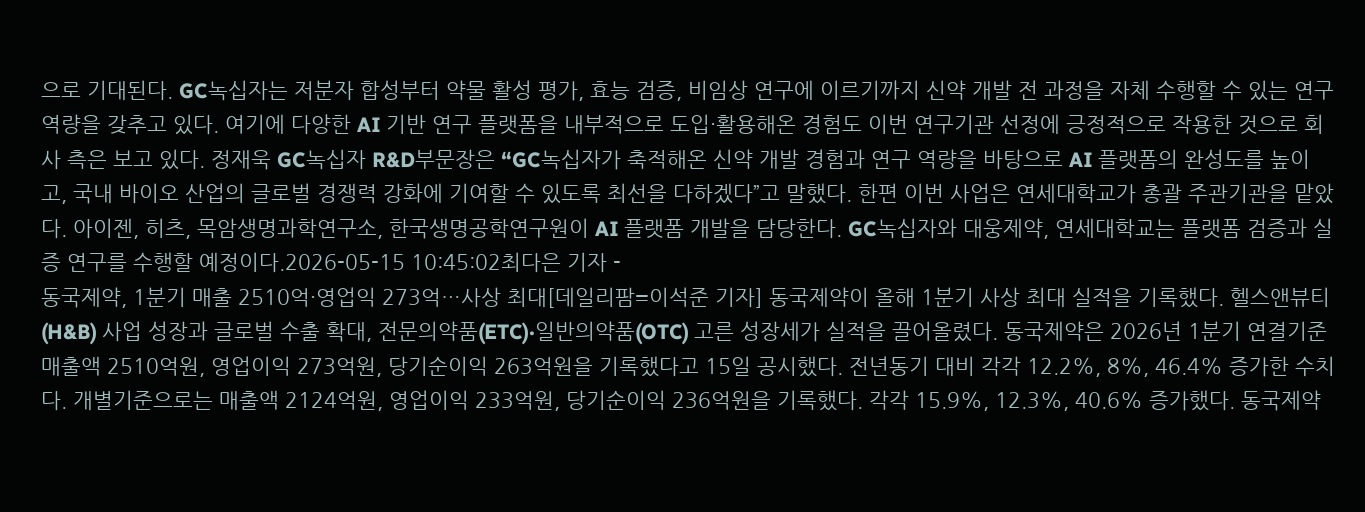으로 기대된다. GC녹십자는 저분자 합성부터 약물 활성 평가, 효능 검증, 비임상 연구에 이르기까지 신약 개발 전 과정을 자체 수행할 수 있는 연구 역량을 갖추고 있다. 여기에 다양한 AI 기반 연구 플랫폼을 내부적으로 도입·활용해온 경험도 이번 연구기관 선정에 긍정적으로 작용한 것으로 회사 측은 보고 있다. 정재욱 GC녹십자 R&D부문장은 “GC녹십자가 축적해온 신약 개발 경험과 연구 역량을 바탕으로 AI 플랫폼의 완성도를 높이고, 국내 바이오 산업의 글로벌 경쟁력 강화에 기여할 수 있도록 최선을 다하겠다”고 말했다. 한편 이번 사업은 연세대학교가 총괄 주관기관을 맡았다. 아이젠, 히츠, 목암생명과학연구소, 한국생명공학연구원이 AI 플랫폼 개발을 담당한다. GC녹십자와 대웅제약, 연세대학교는 플랫폼 검증과 실증 연구를 수행할 예정이다.2026-05-15 10:45:02최다은 기자 -
동국제약, 1분기 매출 2510억·영업익 273억…사상 최대[데일리팜=이석준 기자] 동국제약이 올해 1분기 사상 최대 실적을 기록했다. 헬스앤뷰티(H&B) 사업 성장과 글로벌 수출 확대, 전문의약품(ETC)·일반의약품(OTC) 고른 성장세가 실적을 끌어올렸다. 동국제약은 2026년 1분기 연결기준 매출액 2510억원, 영업이익 273억원, 당기순이익 263억원을 기록했다고 15일 공시했다. 전년동기 대비 각각 12.2%, 8%, 46.4% 증가한 수치다. 개별기준으로는 매출액 2124억원, 영업이익 233억원, 당기순이익 236억원을 기록했다. 각각 15.9%, 12.3%, 40.6% 증가했다. 동국제약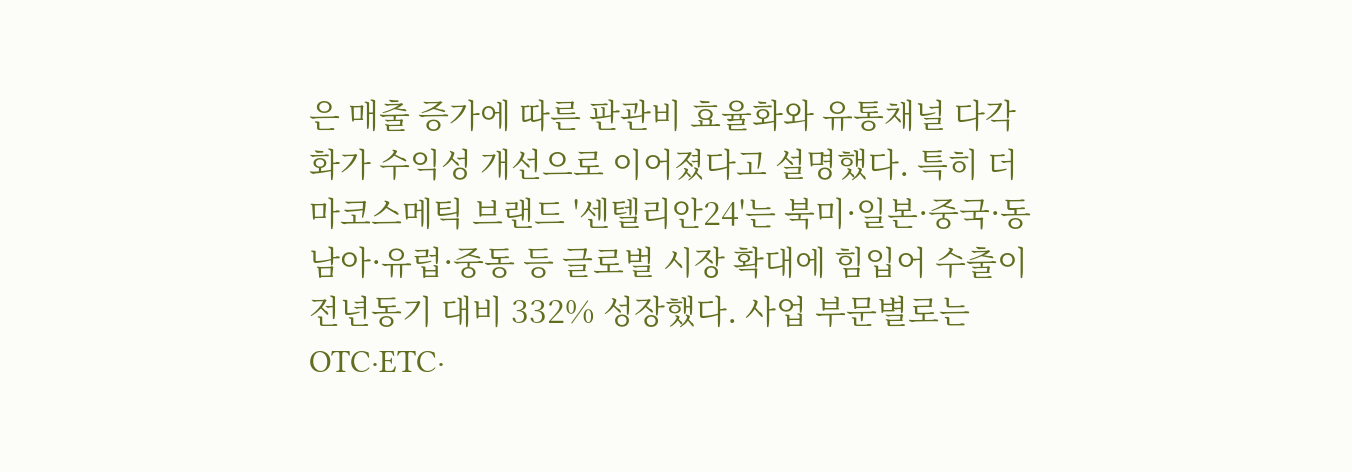은 매출 증가에 따른 판관비 효율화와 유통채널 다각화가 수익성 개선으로 이어졌다고 설명했다. 특히 더마코스메틱 브랜드 '센텔리안24'는 북미·일본·중국·동남아·유럽·중동 등 글로벌 시장 확대에 힘입어 수출이 전년동기 대비 332% 성장했다. 사업 부문별로는 OTC·ETC·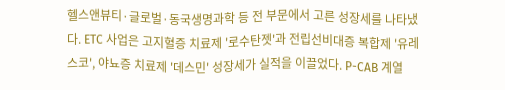헬스앤뷰티·글로벌·동국생명과학 등 전 부문에서 고른 성장세를 나타냈다. ETC 사업은 고지혈증 치료제 '로수탄젯'과 전립선비대증 복합제 '유레스코', 야뇨증 치료제 '데스민' 성장세가 실적을 이끌었다. P-CAB 계열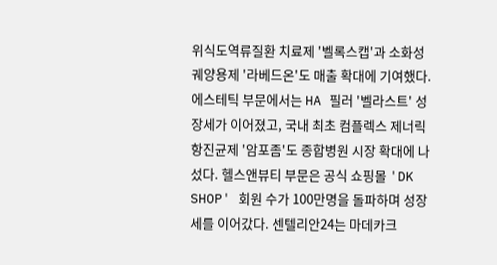위식도역류질환 치료제 '벨록스캡'과 소화성궤양용제 '라베드온'도 매출 확대에 기여했다. 에스테틱 부문에서는 HA 필러 '벨라스트' 성장세가 이어졌고, 국내 최초 컴플렉스 제너릭 항진균제 '암포좀'도 종합병원 시장 확대에 나섰다. 헬스앤뷰티 부문은 공식 쇼핑몰 'DK SHOP' 회원 수가 100만명을 돌파하며 성장세를 이어갔다. 센텔리안24는 마데카크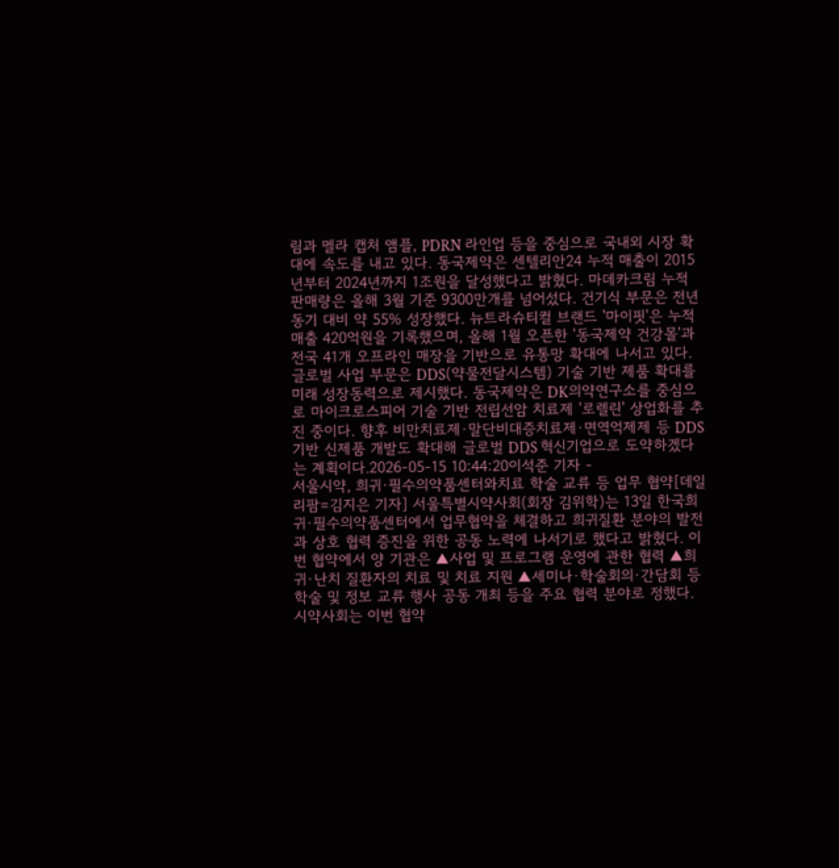림과 멜라 캡처 앰플, PDRN 라인업 등을 중심으로 국내외 시장 확대에 속도를 내고 있다. 동국제약은 센텔리안24 누적 매출이 2015년부터 2024년까지 1조원을 달성했다고 밝혔다. 마데카크림 누적 판매량은 올해 3월 기준 9300만개를 넘어섰다. 건기식 부문은 전년동기 대비 약 55% 성장했다. 뉴트라슈티컬 브랜드 '마이핏'은 누적 매출 420억원을 기록했으며, 올해 1월 오픈한 '동국제약 건강몰'과 전국 41개 오프라인 매장을 기반으로 유통망 확대에 나서고 있다. 글로벌 사업 부문은 DDS(약물전달시스템) 기술 기반 제품 확대를 미래 성장동력으로 제시했다. 동국제약은 DK의약연구소를 중심으로 마이크로스피어 기술 기반 전립선암 치료제 '로렐린' 상업화를 추진 중이다. 향후 비만치료제·말단비대증치료제·면역억제제 등 DDS 기반 신제품 개발도 확대해 글로벌 DDS 혁신기업으로 도약하겠다는 계획이다.2026-05-15 10:44:20이석준 기자 -
서울시약, 희귀·필수의약품센터와치료 학술 교류 등 업무 협약[데일리팜=김지은 기자] 서울특별시약사회(회장 김위학)는 13일 한국희귀·필수의약품센터에서 업무협약을 체결하고 희귀질환 분야의 발전과 상호 협력 증진을 위한 공동 노력에 나서기로 했다고 밝혔다. 이번 협약에서 양 기관은 ▲사업 및 프로그램 운영에 관한 협력 ▲희귀·난치 질환자의 치료 및 치료 지원 ▲세미나·학술회의·간담회 등 학술 및 정보 교류 행사 공동 개최 등을 주요 협력 분야로 정했다. 시약사회는 이번 협약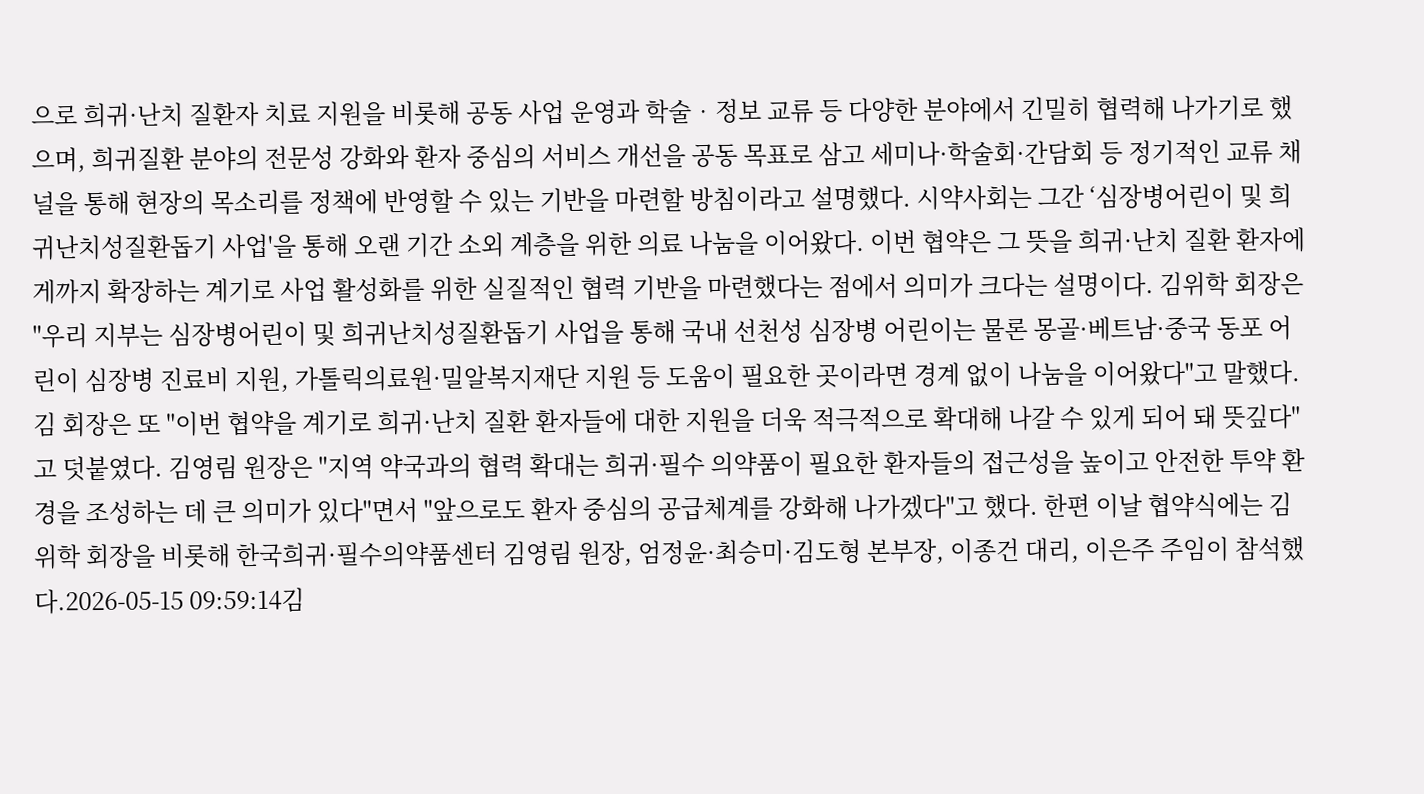으로 희귀·난치 질환자 치료 지원을 비롯해 공동 사업 운영과 학술‧정보 교류 등 다양한 분야에서 긴밀히 협력해 나가기로 했으며, 희귀질환 분야의 전문성 강화와 환자 중심의 서비스 개선을 공동 목표로 삼고 세미나·학술회·간담회 등 정기적인 교류 채널을 통해 현장의 목소리를 정책에 반영할 수 있는 기반을 마련할 방침이라고 설명했다. 시약사회는 그간 ‘심장병어린이 및 희귀난치성질환돕기 사업'을 통해 오랜 기간 소외 계층을 위한 의료 나눔을 이어왔다. 이번 협약은 그 뜻을 희귀·난치 질환 환자에게까지 확장하는 계기로 사업 활성화를 위한 실질적인 협력 기반을 마련했다는 점에서 의미가 크다는 설명이다. 김위학 회장은 "우리 지부는 심장병어린이 및 희귀난치성질환돕기 사업을 통해 국내 선천성 심장병 어린이는 물론 몽골·베트남·중국 동포 어린이 심장병 진료비 지원, 가톨릭의료원·밀알복지재단 지원 등 도움이 필요한 곳이라면 경계 없이 나눔을 이어왔다"고 말했다. 김 회장은 또 "이번 협약을 계기로 희귀·난치 질환 환자들에 대한 지원을 더욱 적극적으로 확대해 나갈 수 있게 되어 돼 뜻깊다"고 덧붙였다. 김영림 원장은 "지역 약국과의 협력 확대는 희귀·필수 의약품이 필요한 환자들의 접근성을 높이고 안전한 투약 환경을 조성하는 데 큰 의미가 있다"면서 "앞으로도 환자 중심의 공급체계를 강화해 나가겠다"고 했다. 한편 이날 협약식에는 김위학 회장을 비롯해 한국희귀·필수의약품센터 김영림 원장, 엄정윤·최승미·김도형 본부장, 이종건 대리, 이은주 주임이 참석했다.2026-05-15 09:59:14김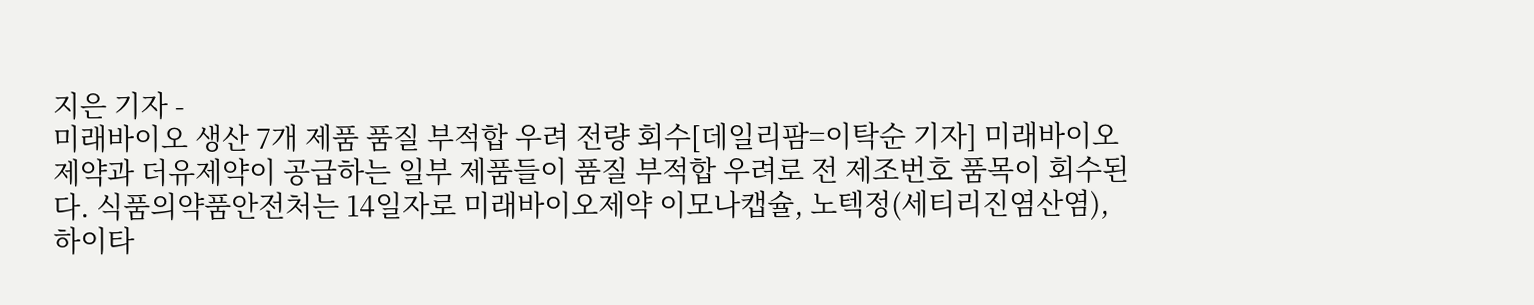지은 기자 -
미래바이오 생산 7개 제품 품질 부적합 우려 전량 회수[데일리팜=이탁순 기자] 미래바이오제약과 더유제약이 공급하는 일부 제품들이 품질 부적합 우려로 전 제조번호 품목이 회수된다. 식품의약품안전처는 14일자로 미래바이오제약 이모나캡슐, 노텍정(세티리진염산염), 하이타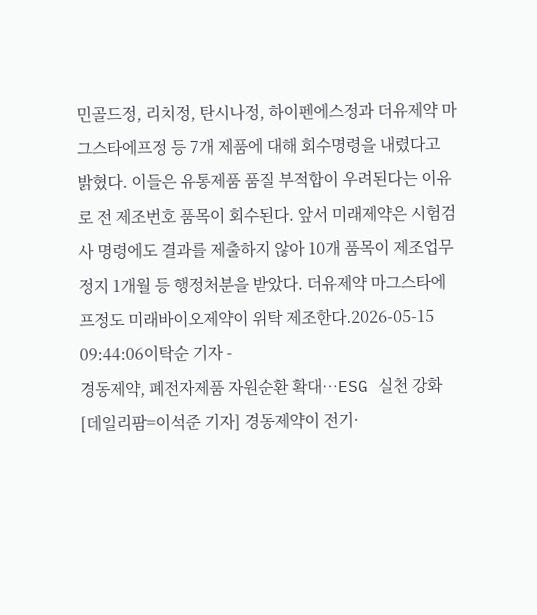민골드정, 리치정, 탄시나정, 하이펜에스정과 더유제약 마그스타에프정 등 7개 제품에 대해 회수명령을 내렸다고 밝혔다. 이들은 유통제품 품질 부적합이 우려된다는 이유로 전 제조번호 품목이 회수된다. 앞서 미래제약은 시험검사 명령에도 결과를 제출하지 않아 10개 품목이 제조업무정지 1개월 등 행정처분을 받았다. 더유제약 마그스타에프정도 미래바이오제약이 위탁 제조한다.2026-05-15 09:44:06이탁순 기자 -
경동제약, 폐전자제품 자원순환 확대…ESG 실천 강화[데일리팜=이석준 기자] 경동제약이 전기·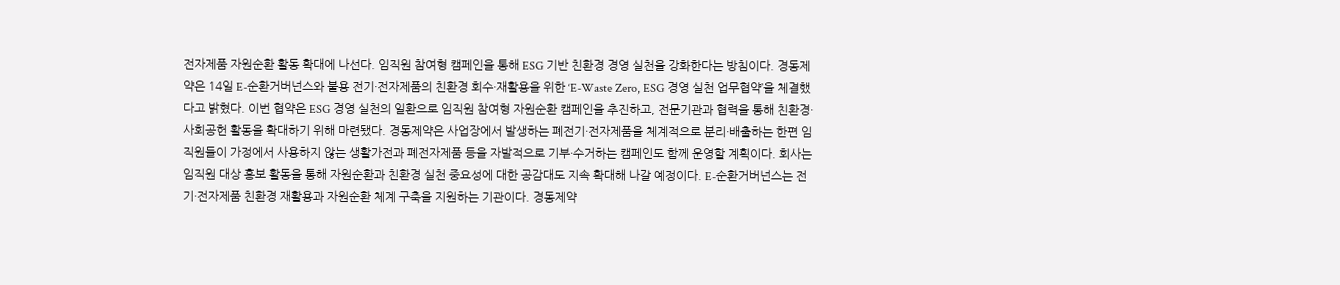전자제품 자원순환 활동 확대에 나선다. 임직원 참여형 캠페인을 통해 ESG 기반 친환경 경영 실천을 강화한다는 방침이다. 경동제약은 14일 E-순환거버넌스와 불용 전기·전자제품의 친환경 회수·재활용을 위한 ‘E-Waste Zero, ESG 경영 실천 업무협약’을 체결했다고 밝혔다. 이번 협약은 ESG 경영 실천의 일환으로 임직원 참여형 자원순환 캠페인을 추진하고, 전문기관과 협력을 통해 친환경·사회공헌 활동을 확대하기 위해 마련됐다. 경동제약은 사업장에서 발생하는 폐전기·전자제품을 체계적으로 분리·배출하는 한편 임직원들이 가정에서 사용하지 않는 생활가전과 폐전자제품 등을 자발적으로 기부·수거하는 캠페인도 함께 운영할 계획이다. 회사는 임직원 대상 홍보 활동을 통해 자원순환과 친환경 실천 중요성에 대한 공감대도 지속 확대해 나갈 예정이다. E-순환거버넌스는 전기·전자제품 친환경 재활용과 자원순환 체계 구축을 지원하는 기관이다. 경동제약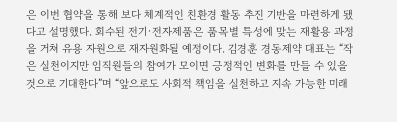은 이번 협약을 통해 보다 체계적인 친환경 활동 추진 기반을 마련하게 됐다고 설명했다. 회수된 전기·전자제품은 품목별 특성에 맞는 재활용 과정을 거쳐 유용 자원으로 재자원화될 예정이다. 김경훈 경동제약 대표는 “작은 실천이지만 임직원들의 참여가 모이면 긍정적인 변화를 만들 수 있을 것으로 기대한다”며 “앞으로도 사회적 책임을 실천하고 지속 가능한 미래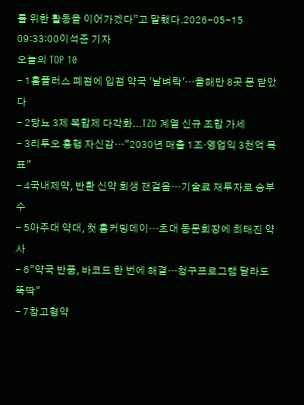를 위한 활동을 이어가겠다”고 말했다.2026-05-15 09:33:00이석준 기자
오늘의 TOP 10
- 1홈플러스 폐점에 입점 약국 '날벼락'…올해만 8곳 문 닫았다
- 2당뇨 3제 복합제 다각화...TZD 계열 신규 조합 가세
- 3리투오 흥행 자신감…"2030년 매출 1조·영업익 3천억 목표"
- 4국내제약, 반환 신약 회생 잰걸음…기술료 재투자로 승부수
- 5아주대 약대, 첫 홈커밍데이…초대 동문회장에 최태진 약사
- 6"약국 반품, 바코드 한 번에 해결…청구프로그램 달라도 뚝딱"
- 7창고형약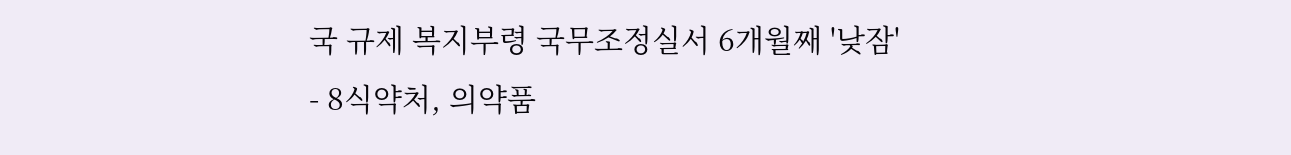국 규제 복지부령 국무조정실서 6개월째 '낮잠'
- 8식약처, 의약품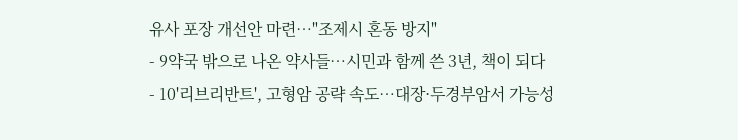유사 포장 개선안 마련…"조제시 혼동 방지"
- 9약국 밖으로 나온 약사들…시민과 함께 쓴 3년, 책이 되다
- 10'리브리반트', 고형암 공략 속도…대장·두경부암서 가능성